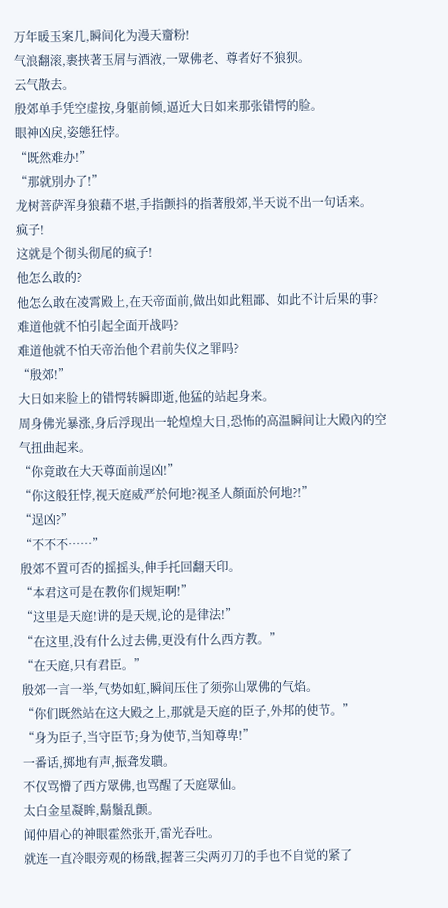万年暖玉案几,瞬间化为漫天齏粉!
气浪翻滚,裹挟著玉屑与酒液,一眾佛老、尊者好不狼狈。
云气散去。
殷郊单手凭空虚按,身躯前倾,逼近大日如来那张错愕的脸。
眼神凶戾,姿態狂悖。
“既然难办!”
“那就別办了!”
龙树菩萨浑身狼藉不堪,手指颤抖的指著殷郊,半天说不出一句话来。
疯子!
这就是个彻头彻尾的疯子!
他怎么敢的?
他怎么敢在凌霄殿上,在天帝面前,做出如此粗鄙、如此不计后果的事?
难道他就不怕引起全面开战吗?
难道他就不怕天帝治他个君前失仪之罪吗?
“殷郊!”
大日如来脸上的错愕转瞬即逝,他猛的站起身来。
周身佛光暴涨,身后浮现出一轮煌煌大日,恐怖的高温瞬间让大殿內的空气扭曲起来。
“你竟敢在大天尊面前逞凶!”
“你这般狂悖,视天庭威严於何地?视圣人顏面於何地?!”
“逞凶?”
“不不不……”
殷郊不置可否的摇摇头,伸手托回翻天印。
“本君这可是在教你们规矩啊!”
“这里是天庭!讲的是天规,论的是律法!”
“在这里,没有什么过去佛,更没有什么西方教。”
“在天庭,只有君臣。”
殷郊一言一举,气势如虹,瞬间压住了须弥山眾佛的气焰。
“你们既然站在这大殿之上,那就是天庭的臣子,外邦的使节。”
“身为臣子,当守臣节;身为使节,当知尊卑!”
一番话,掷地有声,振聋发聵。
不仅骂懵了西方眾佛,也骂醒了天庭眾仙。
太白金星凝眸,鬍鬚乱颤。
闻仲眉心的神眼霍然张开,雷光吞吐。
就连一直冷眼旁观的杨戩,握著三尖两刃刀的手也不自觉的紧了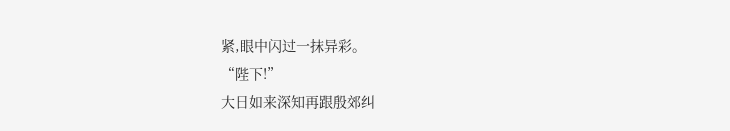紧,眼中闪过一抹异彩。
“陛下!”
大日如来深知再跟殷郊纠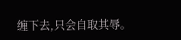缠下去,只会自取其辱。